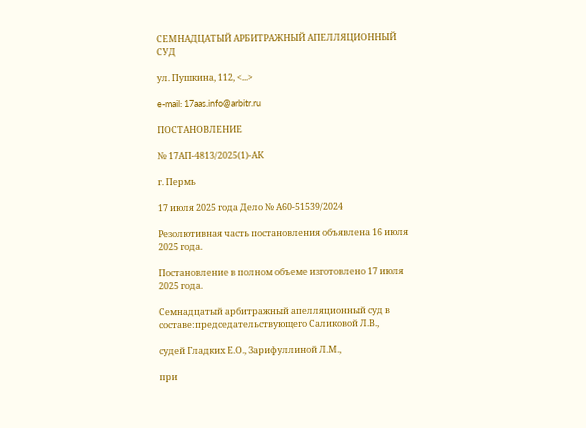СЕМНАДЦАТЫЙ АРБИТРАЖНЫЙ АПЕЛЛЯЦИОННЫЙ СУД

ул. Пушкина, 112, <...>

e-mail: 17aas.info@arbitr.ru

ПОСТАНОВЛЕНИЕ

№ 17АП-4813/2025(1)-АК

г. Пермь

17 июля 2025 года Дело № А60-51539/2024

Резолютивная часть постановления объявлена 16 июля 2025 года.

Постановление в полном объеме изготовлено 17 июля 2025 года.

Семнадцатый арбитражный апелляционный суд в составе:председательствующего Саликовой Л.В.,

судей Гладких Е.О., Зарифуллиной Л.М.,

при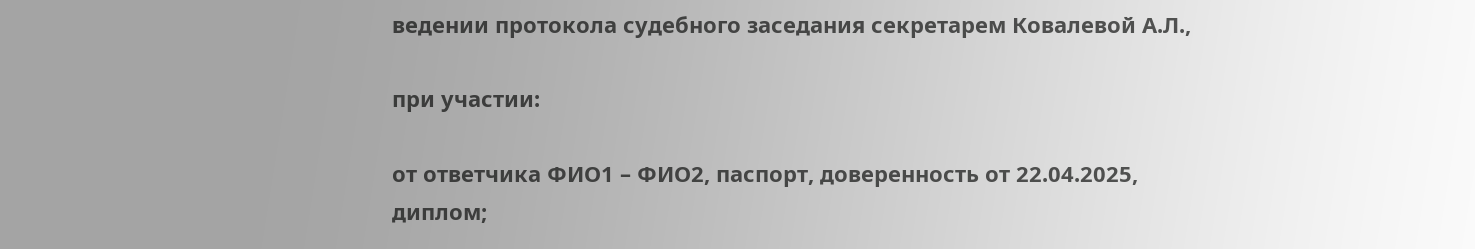ведении протокола судебного заседания секретарем Ковалевой А.Л.,

при участии:

от ответчика ФИО1 – ФИО2, паспорт, доверенность от 22.04.2025, диплом;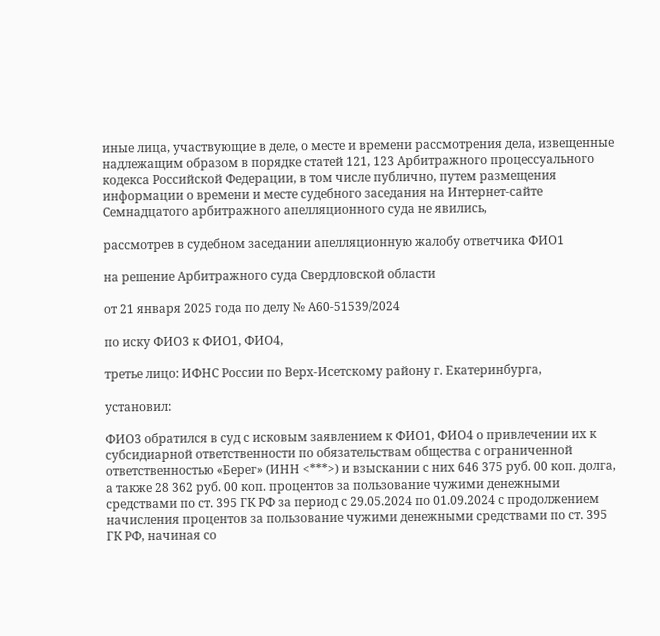иные лица, участвующие в деле, о месте и времени рассмотрения дела, извещенные надлежащим образом в порядке статей 121, 123 Арбитражного процессуального кодекса Российской Федерации, в том числе публично, путем размещения информации о времени и месте судебного заседания на Интернет-сайте Семнадцатого арбитражного апелляционного суда не явились,

рассмотрев в судебном заседании апелляционную жалобу ответчика ФИО1

на решение Арбитражного суда Свердловской области

от 21 января 2025 года по делу № А60-51539/2024

по иску ФИО3 к ФИО1, ФИО4,

третье лицо: ИФНС России по Верх-Исетскому району г. Екатеринбурга,

установил:

ФИО3 обратился в суд с исковым заявлением к ФИО1, ФИО4 о привлечении их к субсидиарной ответственности по обязательствам общества с ограниченной ответственностью «Берег» (ИНН <***>) и взыскании с них 646 375 руб. 00 коп. долга, а также 28 362 руб. 00 коп. процентов за пользование чужими денежными средствами по ст. 395 ГК РФ за период с 29.05.2024 по 01.09.2024 с продолжением начисления процентов за пользование чужими денежными средствами по ст. 395 ГК РФ, начиная со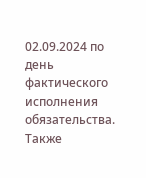02.09.2024 по день фактического исполнения обязательства. Также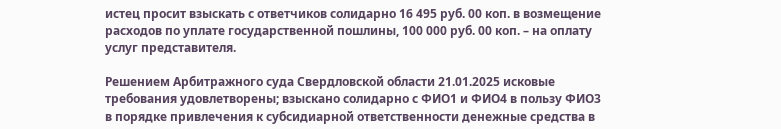истец просит взыскать с ответчиков солидарно 16 495 руб. 00 коп. в возмещение расходов по уплате государственной пошлины, 100 000 руб. 00 коп. – на оплату услуг представителя.

Решением Арбитражного суда Свердловской области 21.01.2025 исковые требования удовлетворены; взыскано солидарно с ФИО1 и ФИО4 в пользу ФИО3 в порядке привлечения к субсидиарной ответственности денежные средства в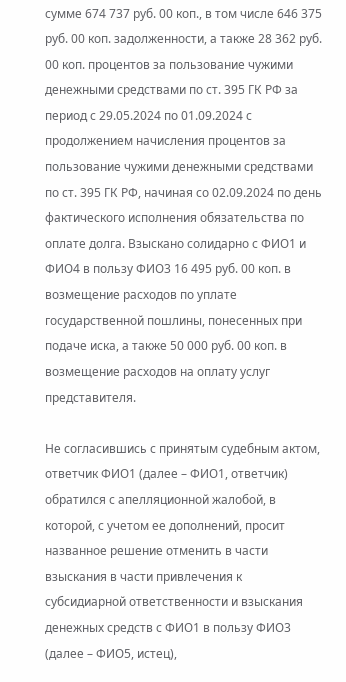сумме 674 737 руб. 00 коп., в том числе 646 375 руб. 00 коп. задолженности, а также 28 362 руб. 00 коп. процентов за пользование чужими денежными средствами по ст. 395 ГК РФ за период с 29.05.2024 по 01.09.2024 с продолжением начисления процентов за пользование чужими денежными средствами по ст. 395 ГК РФ, начиная со 02.09.2024 по день фактического исполнения обязательства по оплате долга. Взыскано солидарно с ФИО1 и ФИО4 в пользу ФИО3 16 495 руб. 00 коп. в возмещение расходов по уплате государственной пошлины, понесенных при подаче иска, а также 50 000 руб. 00 коп. в возмещение расходов на оплату услуг представителя.

Не согласившись с принятым судебным актом, ответчик ФИО1 (далее – ФИО1, ответчик) обратился с апелляционной жалобой, в которой, с учетом ее дополнений, просит названное решение отменить в части взыскания в части привлечения к субсидиарной ответственности и взыскания денежных средств с ФИО1 в пользу ФИО3 (далее – ФИО5, истец),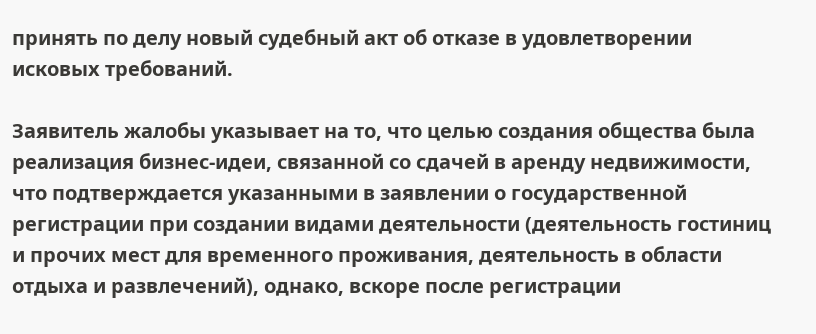принять по делу новый судебный акт об отказе в удовлетворении исковых требований.

Заявитель жалобы указывает на то, что целью создания общества была реализация бизнес-идеи, связанной со сдачей в аренду недвижимости, что подтверждается указанными в заявлении о государственной регистрации при создании видами деятельности (деятельность гостиниц и прочих мест для временного проживания, деятельность в области отдыха и развлечений), однако, вскоре после регистрации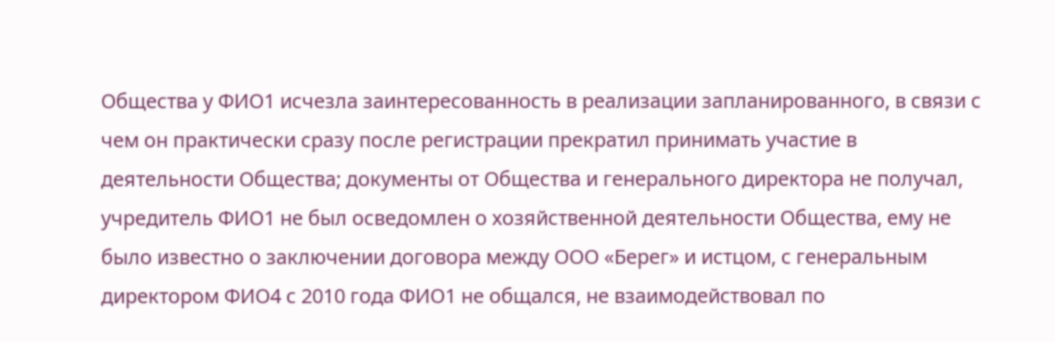Общества у ФИО1 исчезла заинтересованность в реализации запланированного, в связи с чем он практически сразу после регистрации прекратил принимать участие в деятельности Общества; документы от Общества и генерального директора не получал, учредитель ФИО1 не был осведомлен о хозяйственной деятельности Общества, ему не было известно о заключении договора между ООО «Берег» и истцом, с генеральным директором ФИО4 с 2010 года ФИО1 не общался, не взаимодействовал по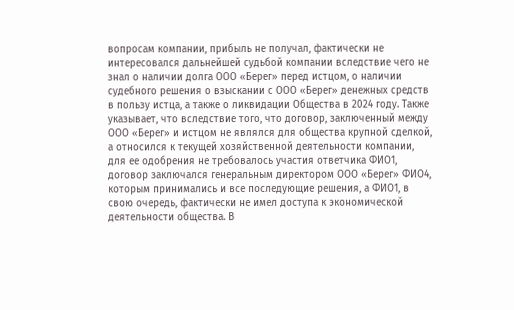вопросам компании, прибыль не получал, фактически не интересовался дальнейшей судьбой компании вследствие чего не знал о наличии долга ООО «Берег» перед истцом, о наличии судебного решения о взыскании с ООО «Берег» денежных средств в пользу истца, а также о ликвидации Общества в 2024 году. Также указывает, что вследствие того, что договор, заключенный между ООО «Берег» и истцом не являлся для общества крупной сделкой, а относился к текущей хозяйственной деятельности компании, для ее одобрения не требовалось участия ответчика ФИО1, договор заключался генеральным директором ООО «Берег» ФИО4, которым принимались и все последующие решения, а ФИО1, в свою очередь, фактически не имел доступа к экономической деятельности общества. В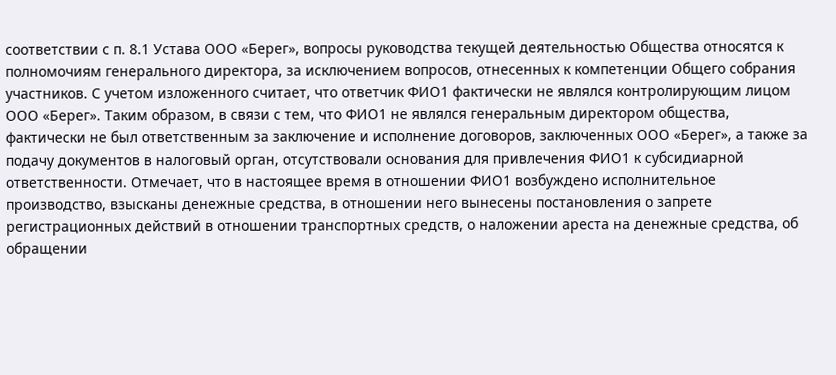соответствии с п. 8.1 Устава ООО «Берег», вопросы руководства текущей деятельностью Общества относятся к полномочиям генерального директора, за исключением вопросов, отнесенных к компетенции Общего собрания участников. С учетом изложенного считает, что ответчик ФИО1 фактически не являлся контролирующим лицом ООО «Берег». Таким образом, в связи с тем, что ФИО1 не являлся генеральным директором общества, фактически не был ответственным за заключение и исполнение договоров, заключенных ООО «Берег», а также за подачу документов в налоговый орган, отсутствовали основания для привлечения ФИО1 к субсидиарной ответственности. Отмечает, что в настоящее время в отношении ФИО1 возбуждено исполнительное производство, взысканы денежные средства, в отношении него вынесены постановления о запрете регистрационных действий в отношении транспортных средств, о наложении ареста на денежные средства, об обращении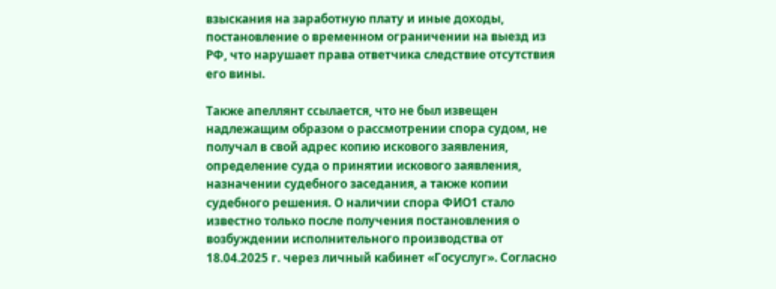взыскания на заработную плату и иные доходы, постановление о временном ограничении на выезд из РФ, что нарушает права ответчика следствие отсутствия его вины.

Также апеллянт ссылается, что не был извещен надлежащим образом о рассмотрении спора судом, не получал в свой адрес копию искового заявления, определение суда о принятии искового заявления, назначении судебного заседания, а также копии судебного решения. О наличии спора ФИО1 стало известно только после получения постановления о возбуждении исполнительного производства от 18.04.2025 г. через личный кабинет «Госуслуг». Согласно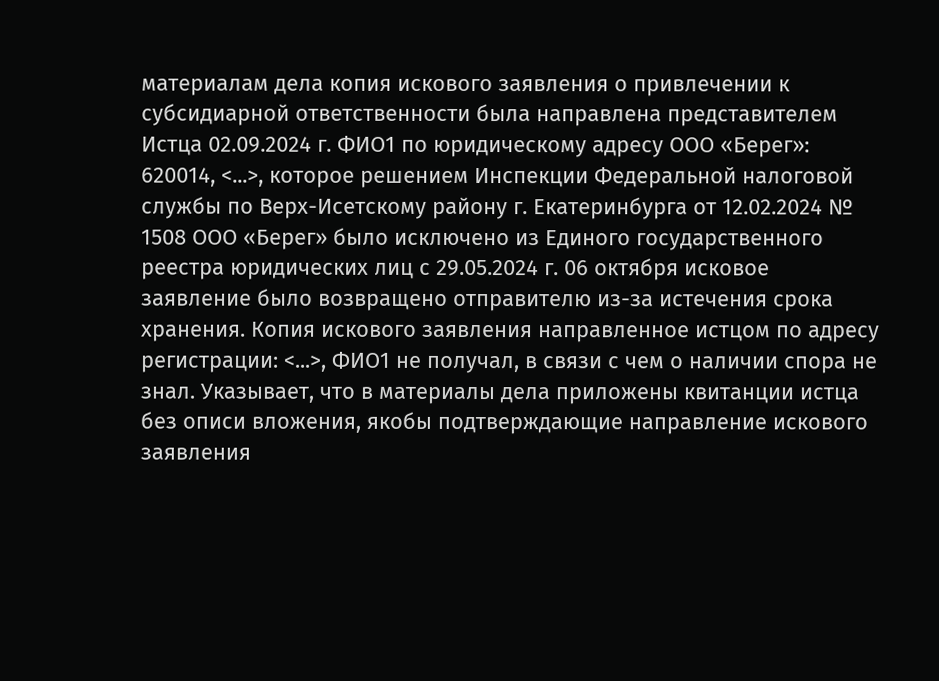материалам дела копия искового заявления о привлечении к субсидиарной ответственности была направлена представителем Истца 02.09.2024 г. ФИО1 по юридическому адресу ООО «Берег»: 620014, <...>, которое решением Инспекции Федеральной налоговой службы по Верх-Исетскому району г. Екатеринбурга от 12.02.2024 № 1508 ООО «Берег» было исключено из Единого государственного реестра юридических лиц с 29.05.2024 г. 06 октября исковое заявление было возвращено отправителю из-за истечения срока хранения. Копия искового заявления направленное истцом по адресу регистрации: <...>, ФИО1 не получал, в связи с чем о наличии спора не знал. Указывает, что в материалы дела приложены квитанции истца без описи вложения, якобы подтверждающие направление искового заявления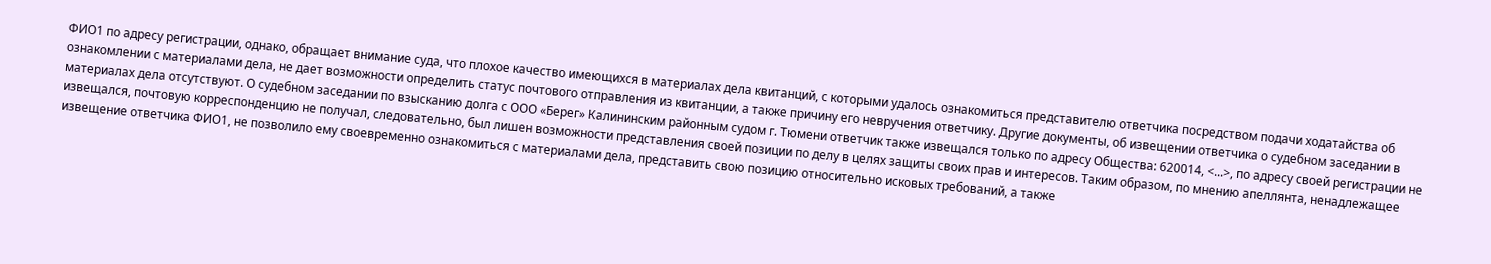ФИО1 по адресу регистрации, однако, обращает внимание суда, что плохое качество имеющихся в материалах дела квитанций, с которыми удалось ознакомиться представителю ответчика посредством подачи ходатайства об ознакомлении с материалами дела, не дает возможности определить статус почтового отправления из квитанции, а также причину его невручения ответчику. Другие документы, об извещении ответчика о судебном заседании в материалах дела отсутствуют. О судебном заседании по взысканию долга с ООО «Берег» Калининским районным судом г. Тюмени ответчик также извещался только по адресу Общества: 620014, <...>, по адресу своей регистрации не извещался, почтовую корреспонденцию не получал, следовательно, был лишен возможности представления своей позиции по делу в целях защиты своих прав и интересов. Таким образом, по мнению апеллянта, ненадлежащее извещение ответчика ФИО1, не позволило ему своевременно ознакомиться с материалами дела, представить свою позицию относительно исковых требований, а также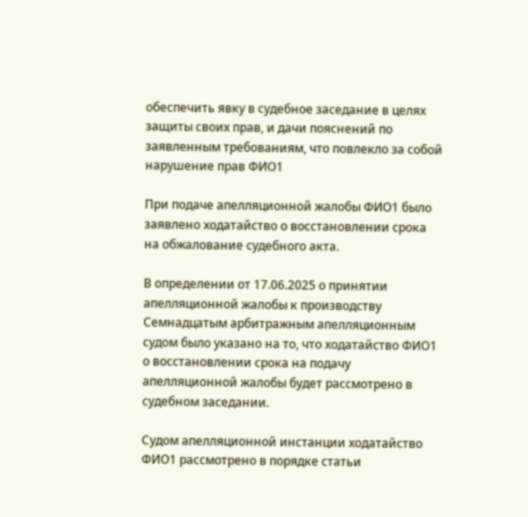обеспечить явку в судебное заседание в целях защиты своих прав, и дачи пояснений по заявленным требованиям, что повлекло за собой нарушение прав ФИО1

При подаче апелляционной жалобы ФИО1 было заявлено ходатайство о восстановлении срока на обжалование судебного акта.

В определении от 17.06.2025 о принятии апелляционной жалобы к производству Семнадцатым арбитражным апелляционным судом было указано на то, что ходатайство ФИО1 о восстановлении срока на подачу апелляционной жалобы будет рассмотрено в судебном заседании.

Судом апелляционной инстанции ходатайство ФИО1 рассмотрено в порядке статьи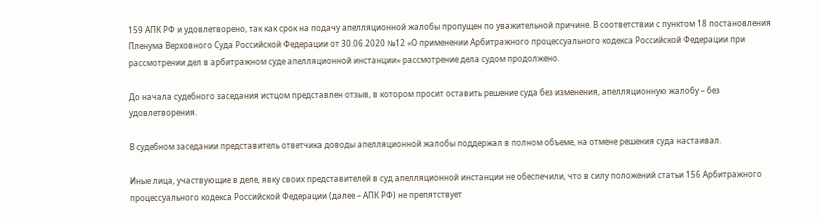159 АПК РФ и удовлетворено, так как срок на подачу апелляционной жалобы пропущен по уважительной причине. В соответствии с пунктом 18 постановления Пленума Верховного Суда Российской Федерации от 30.06.2020 №12 «О применении Арбитражного процессуального кодекса Российской Федерации при рассмотрении дел в арбитражном суде апелляционной инстанции» рассмотрение дела судом продолжено.

До начала судебного заседания истцом представлен отзыв, в котором просит оставить решение суда без изменения, апелляционную жалобу – без удовлетворения.

В судебном заседании представитель ответчика доводы апелляционной жалобы поддержал в полном объеме, на отмене решения суда настаивал.

Иные лица, участвующие в деле, явку своих представителей в суд апелляционной инстанции не обеспечили, что в силу положений статьи 156 Арбитражного процессуального кодекса Российской Федерации (далее – АПК РФ) не препятствует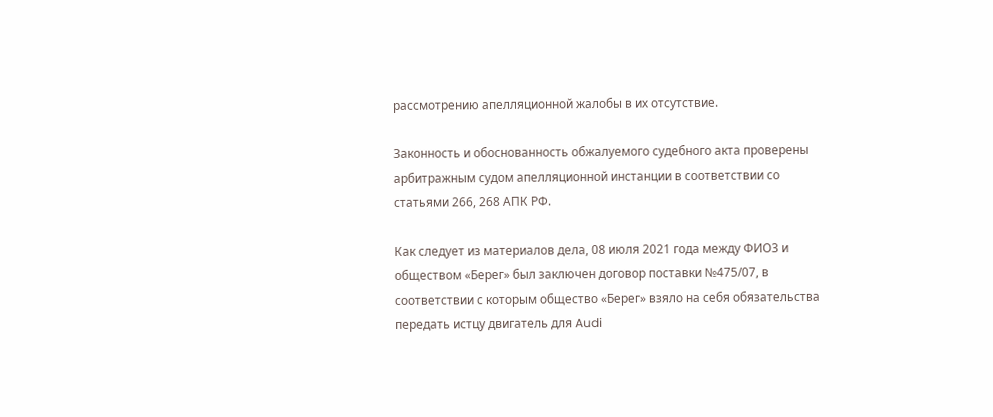рассмотрению апелляционной жалобы в их отсутствие.

Законность и обоснованность обжалуемого судебного акта проверены арбитражным судом апелляционной инстанции в соответствии со статьями 266, 268 АПК РФ.

Как следует из материалов дела, 08 июля 2021 года между ФИО3 и обществом «Берег» был заключен договор поставки №475/07, в соответствии с которым общество «Берег» взяло на себя обязательства передать истцу двигатель для Audi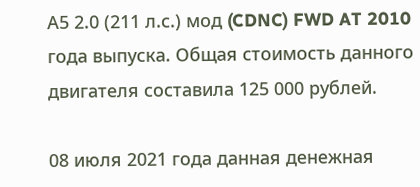А5 2.0 (211 л.с.) мод (CDNC) FWD AT 2010 года выпуска. Общая стоимость данного двигателя составила 125 000 рублей.

08 июля 2021 года данная денежная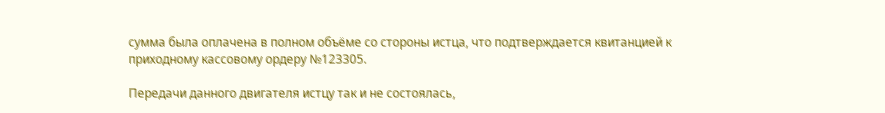сумма была оплачена в полном объёме со стороны истца, что подтверждается квитанцией к приходному кассовому ордеру №123305.

Передачи данного двигателя истцу так и не состоялась,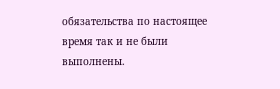обязательства по настоящее время так и не были выполнены.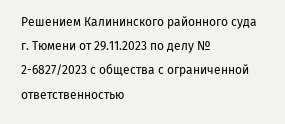Решением Калининского районного суда г. Тюмени от 29.11.2023 по делу № 2-6827/2023 с общества с ограниченной ответственностью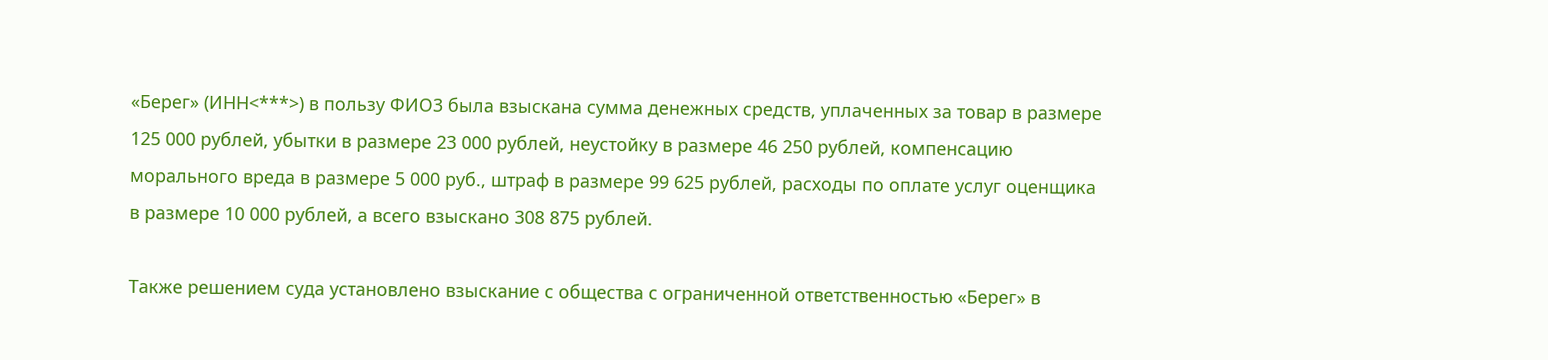«Берег» (ИНН<***>) в пользу ФИО3 была взыскана сумма денежных средств, уплаченных за товар в размере 125 000 рублей, убытки в размере 23 000 рублей, неустойку в размере 46 250 рублей, компенсацию морального вреда в размере 5 000 руб., штраф в размере 99 625 рублей, расходы по оплате услуг оценщика в размере 10 000 рублей, а всего взыскано 308 875 рублей.

Также решением суда установлено взыскание с общества с ограниченной ответственностью «Берег» в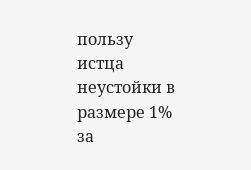пользу истца неустойки в размере 1% за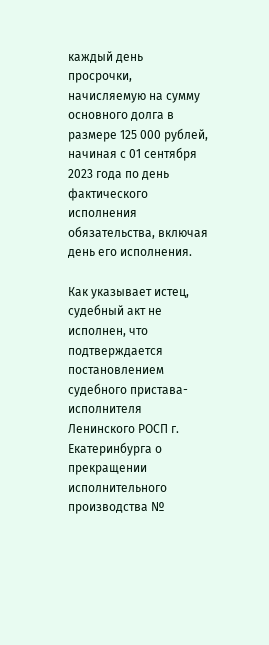каждый день просрочки, начисляемую на сумму основного долга в размере 125 000 рублей, начиная с 01 сентября 2023 года по день фактического исполнения обязательства, включая день его исполнения.

Как указывает истец, судебный акт не исполнен, что подтверждается постановлением судебного пристава-исполнителя Ленинского РОСП г. Екатеринбурга о прекращении исполнительного производства №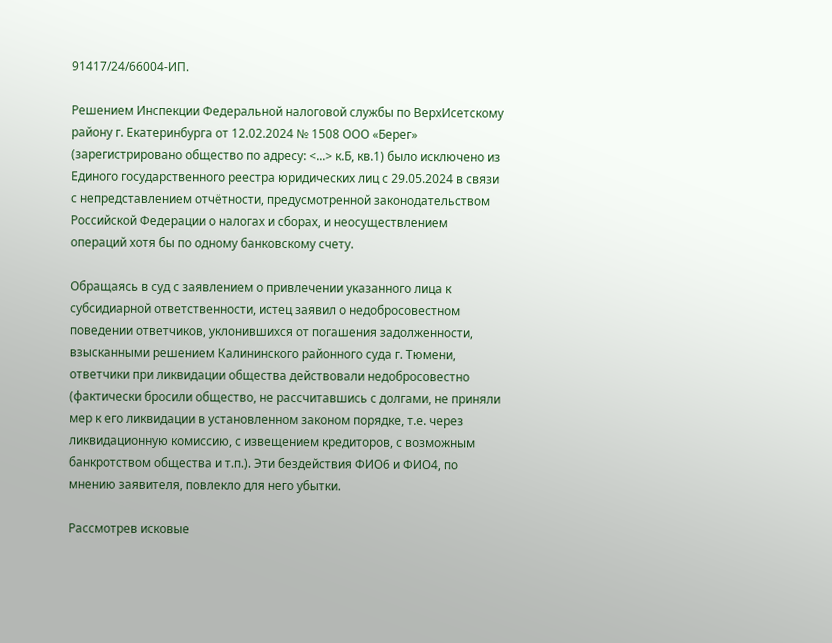91417/24/66004-ИП.

Решением Инспекции Федеральной налоговой службы по ВерхИсетскому району г. Екатеринбурга от 12.02.2024 № 1508 ООО «Берег» (зарегистрировано общество по адресу: <...> к.Б, кв.1) было исключено из Единого государственного реестра юридических лиц с 29.05.2024 в связи с непредставлением отчётности, предусмотренной законодательством Российской Федерации о налогах и сборах, и неосуществлением операций хотя бы по одному банковскому счету.

Обращаясь в суд с заявлением о привлечении указанного лица к субсидиарной ответственности, истец заявил о недобросовестном поведении ответчиков, уклонившихся от погашения задолженности, взысканными решением Калининского районного суда г. Тюмени, ответчики при ликвидации общества действовали недобросовестно (фактически бросили общество, не рассчитавшись с долгами, не приняли мер к его ликвидации в установленном законом порядке, т.е. через ликвидационную комиссию, с извещением кредиторов, с возможным банкротством общества и т.п.). Эти бездействия ФИО6 и ФИО4, по мнению заявителя, повлекло для него убытки.

Рассмотрев исковые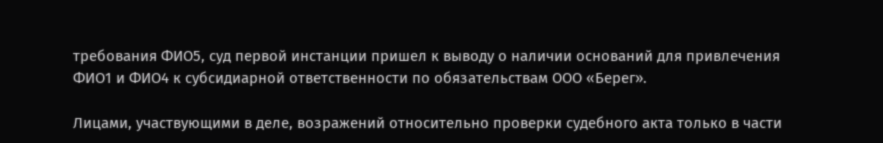требования ФИО5, суд первой инстанции пришел к выводу о наличии оснований для привлечения ФИО1 и ФИО4 к субсидиарной ответственности по обязательствам ООО «Берег».

Лицами, участвующими в деле, возражений относительно проверки судебного акта только в части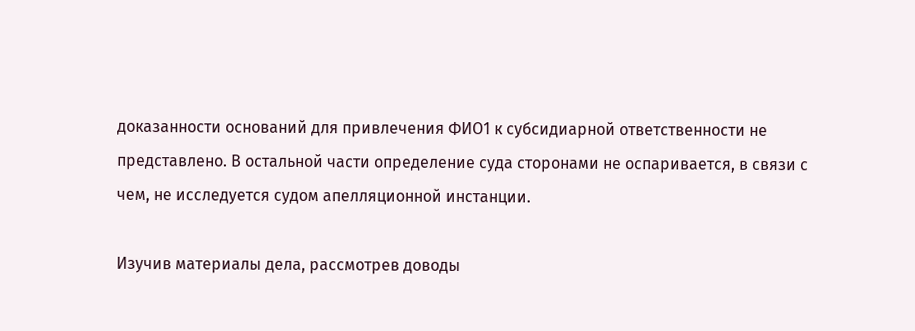доказанности оснований для привлечения ФИО1 к субсидиарной ответственности не представлено. В остальной части определение суда сторонами не оспаривается, в связи с чем, не исследуется судом апелляционной инстанции.

Изучив материалы дела, рассмотрев доводы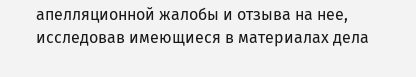апелляционной жалобы и отзыва на нее, исследовав имеющиеся в материалах дела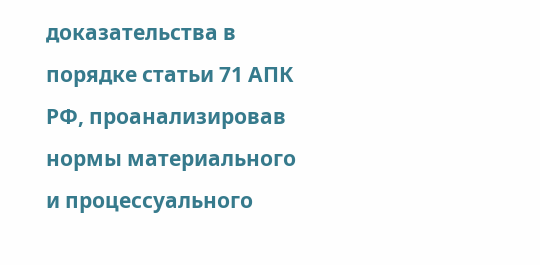доказательства в порядке статьи 71 АПК РФ, проанализировав нормы материального и процессуального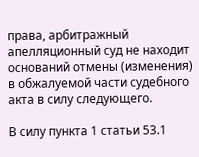права, арбитражный апелляционный суд не находит оснований отмены (изменения) в обжалуемой части судебного акта в силу следующего.

В силу пункта 1 статьи 53.1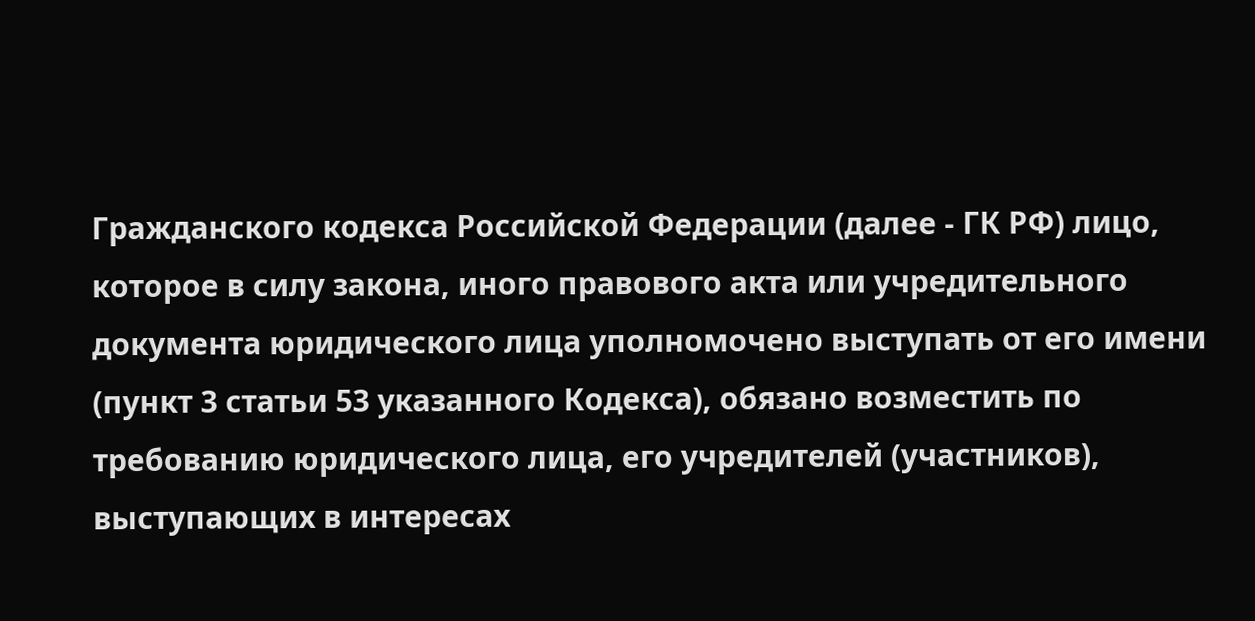Гражданского кодекса Российской Федерации (далее - ГК РФ) лицо, которое в силу закона, иного правового акта или учредительного документа юридического лица уполномочено выступать от его имени (пункт 3 статьи 53 указанного Кодекса), обязано возместить по требованию юридического лица, его учредителей (участников), выступающих в интересах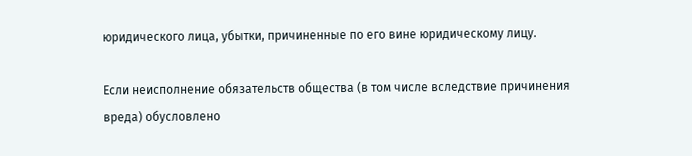юридического лица, убытки, причиненные по его вине юридическому лицу.

Если неисполнение обязательств общества (в том числе вследствие причинения вреда) обусловлено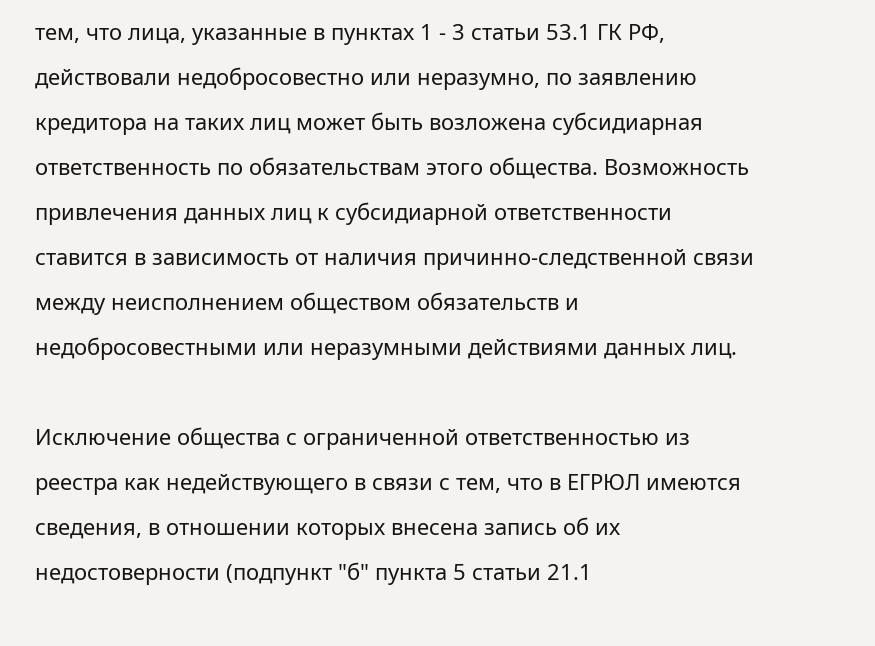тем, что лица, указанные в пунктах 1 - 3 статьи 53.1 ГК РФ, действовали недобросовестно или неразумно, по заявлению кредитора на таких лиц может быть возложена субсидиарная ответственность по обязательствам этого общества. Возможность привлечения данных лиц к субсидиарной ответственности ставится в зависимость от наличия причинно-следственной связи между неисполнением обществом обязательств и недобросовестными или неразумными действиями данных лиц.

Исключение общества с ограниченной ответственностью из реестра как недействующего в связи с тем, что в ЕГРЮЛ имеются сведения, в отношении которых внесена запись об их недостоверности (подпункт "б" пункта 5 статьи 21.1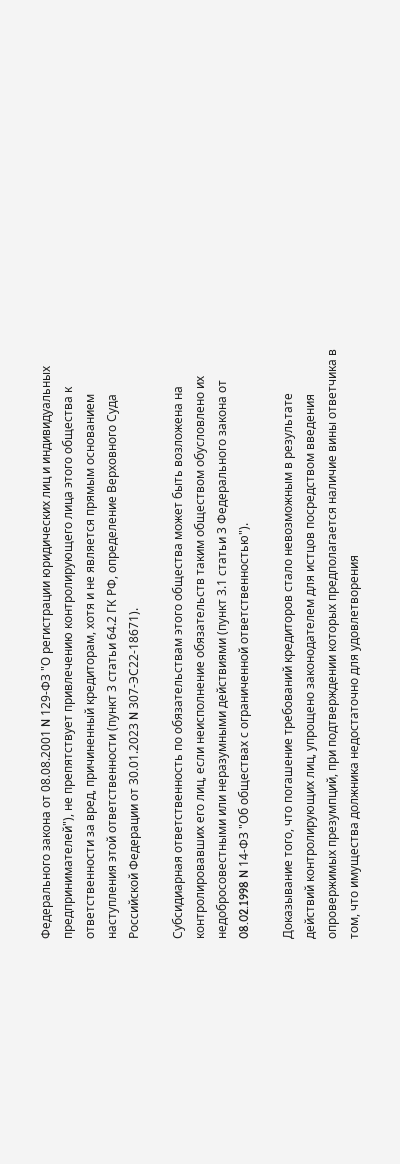Федерального закона от 08.08.2001 N 129-ФЗ "О регистрации юридических лиц и индивидуальных предпринимателей"), не препятствует привлечению контролирующего лица этого общества к ответственности за вред, причиненный кредиторам, хотя и не является прямым основанием наступления этой ответственности (пункт 3 статьи 64.2 ГК РФ, определение Верховного Суда Российской Федерации от 30.01.2023 N 307-ЭС22-18671).

Субсидиарная ответственность по обязательствам этого общества может быть возложена на контролировавших его лиц, если неисполнение обязательств таким обществом обусловлено их недобросовестными или неразумными действиями (пункт 3.1 статьи 3 Федерального закона от 08.02.1998 N 14-ФЗ "Об обществах с ограниченной ответственностью").

Доказывание того, что погашение требований кредиторов стало невозможным в результате действий контролирующих лиц, упрощено законодателем для истцов посредством введения опровержимых презумпций, при подтверждении которых предполагается наличие вины ответчика в том, что имущества должника недостаточно для удовлетворения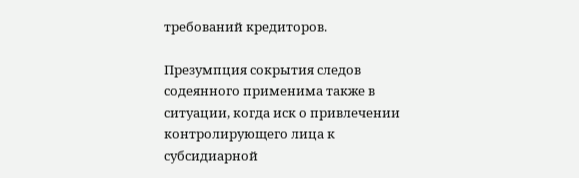требований кредиторов.

Презумпция сокрытия следов содеянного применима также в ситуации, когда иск о привлечении контролирующего лица к субсидиарной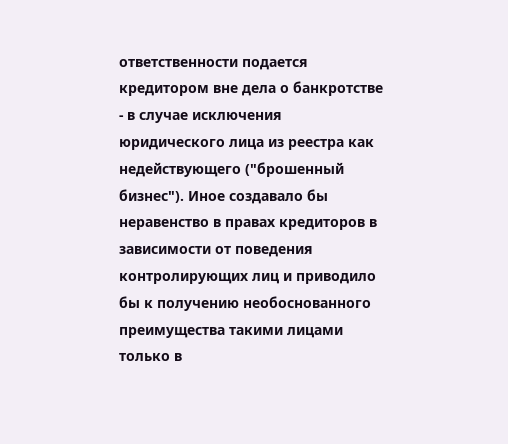ответственности подается кредитором вне дела о банкротстве - в случае исключения юридического лица из реестра как недействующего ("брошенный бизнес"). Иное создавало бы неравенство в правах кредиторов в зависимости от поведения контролирующих лиц и приводило бы к получению необоснованного преимущества такими лицами только в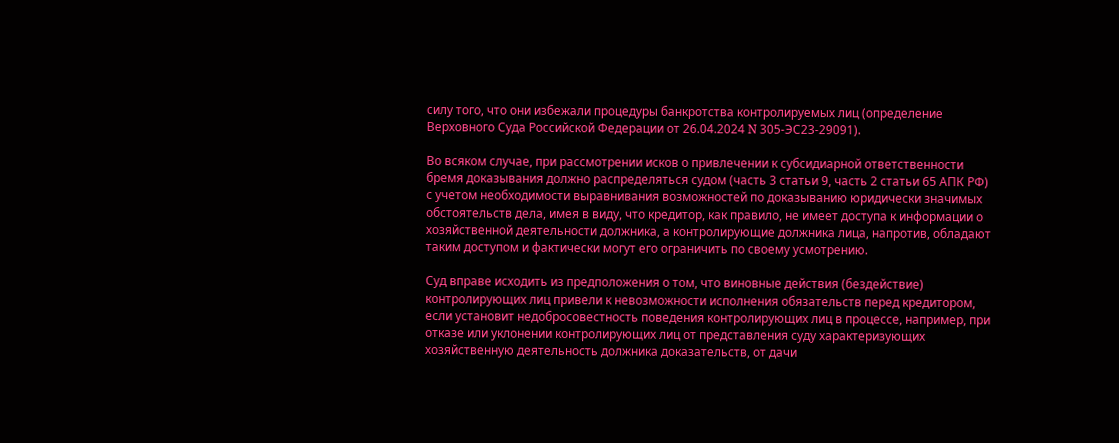силу того, что они избежали процедуры банкротства контролируемых лиц (определение Верховного Суда Российской Федерации от 26.04.2024 N 305-ЭС23-29091).

Во всяком случае, при рассмотрении исков о привлечении к субсидиарной ответственности бремя доказывания должно распределяться судом (часть 3 статьи 9, часть 2 статьи 65 АПК РФ) с учетом необходимости выравнивания возможностей по доказыванию юридически значимых обстоятельств дела, имея в виду, что кредитор, как правило, не имеет доступа к информации о хозяйственной деятельности должника, а контролирующие должника лица, напротив, обладают таким доступом и фактически могут его ограничить по своему усмотрению.

Суд вправе исходить из предположения о том, что виновные действия (бездействие) контролирующих лиц привели к невозможности исполнения обязательств перед кредитором, если установит недобросовестность поведения контролирующих лиц в процессе, например, при отказе или уклонении контролирующих лиц от представления суду характеризующих хозяйственную деятельность должника доказательств, от дачи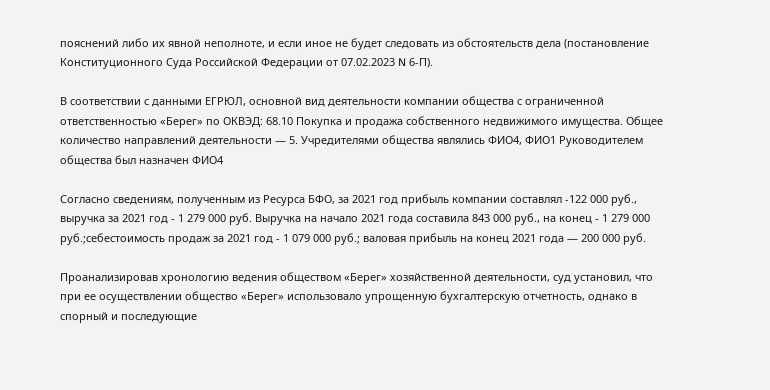пояснений либо их явной неполноте, и если иное не будет следовать из обстоятельств дела (постановление Конституционного Суда Российской Федерации от 07.02.2023 N 6-П).

В соответствии с данными ЕГРЮЛ, основной вид деятельности компании общества с ограниченной ответственностью «Берег» по ОКВЭД: 68.10 Покупка и продажа собственного недвижимого имущества. Общее количество направлений деятельности — 5. Учредителями общества являлись ФИО4, ФИО1 Руководителем общества был назначен ФИО4

Согласно сведениям, полученным из Ресурса БФО, за 2021 год прибыль компании составлял -122 000 руб., выручка за 2021 год - 1 279 000 руб. Выручка на начало 2021 года составила 843 000 руб., на конец - 1 279 000 руб.;себестоимость продаж за 2021 год - 1 079 000 руб.; валовая прибыль на конец 2021 года — 200 000 руб.

Проанализировав хронологию ведения обществом «Берег» хозяйственной деятельности, суд установил, что при ее осуществлении общество «Берег» использовало упрощенную бухгалтерскую отчетность, однако в спорный и последующие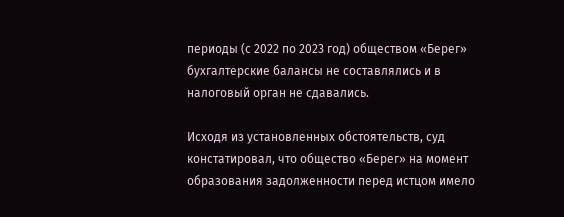периоды (с 2022 по 2023 год) обществом «Берег» бухгалтерские балансы не составлялись и в налоговый орган не сдавались.

Исходя из установленных обстоятельств, суд констатировал, что общество «Берег» на момент образования задолженности перед истцом имело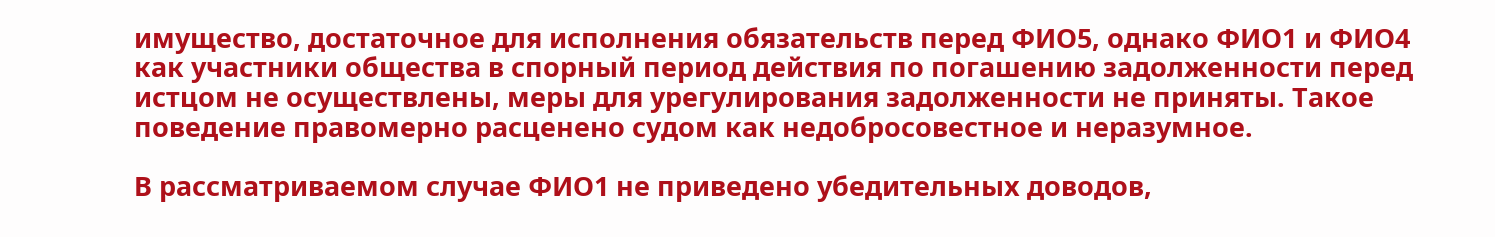имущество, достаточное для исполнения обязательств перед ФИО5, однако ФИО1 и ФИО4 как участники общества в спорный период действия по погашению задолженности перед истцом не осуществлены, меры для урегулирования задолженности не приняты. Такое поведение правомерно расценено судом как недобросовестное и неразумное.

В рассматриваемом случае ФИО1 не приведено убедительных доводов,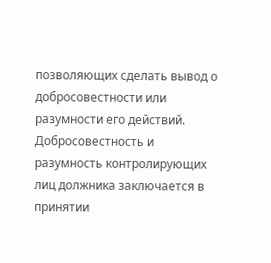позволяющих сделать вывод о добросовестности или разумности его действий. Добросовестность и разумность контролирующих лиц должника заключается в принятии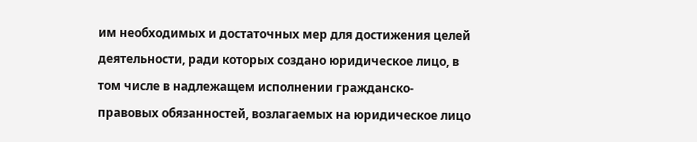им необходимых и достаточных мер для достижения целей деятельности, ради которых создано юридическое лицо, в том числе в надлежащем исполнении гражданско-правовых обязанностей, возлагаемых на юридическое лицо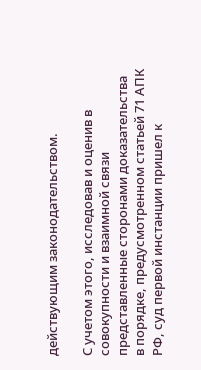действующим законодательством.

С учетом этого, исследовав и оценив в совокупности и взаимной связи представленные сторонами доказательства в порядке, предусмотренном статьей 71 АПК РФ, суд первой инстанции пришел к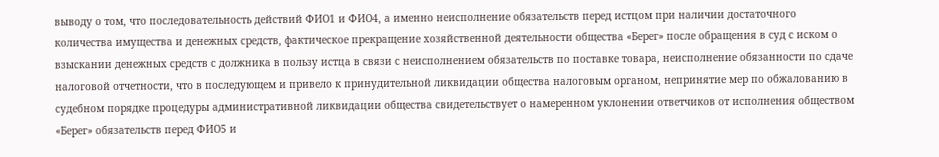выводу о том, что последовательность действий ФИО1 и ФИО4, а именно неисполнение обязательств перед истцом при наличии достаточного количества имущества и денежных средств, фактическое прекращение хозяйственной деятельности общества «Берег» после обращения в суд с иском о взыскании денежных средств с должника в пользу истца в связи с неисполнением обязательств по поставке товара, неисполнение обязанности по сдаче налоговой отчетности, что в последующем и привело к принудительной ликвидации общества налоговым органом, непринятие мер по обжалованию в судебном порядке процедуры административной ликвидации общества свидетельствует о намеренном уклонении ответчиков от исполнения обществом «Берег» обязательств перед ФИО5 и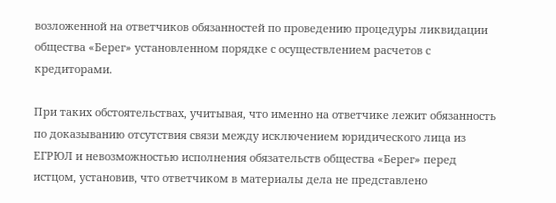возложенной на ответчиков обязанностей по проведению процедуры ликвидации общества «Берег» установленном порядке с осуществлением расчетов с кредиторами.

При таких обстоятельствах, учитывая, что именно на ответчике лежит обязанность по доказыванию отсутствия связи между исключением юридического лица из ЕГРЮЛ и невозможностью исполнения обязательств общества «Берег» перед истцом, установив, что ответчиком в материалы дела не представлено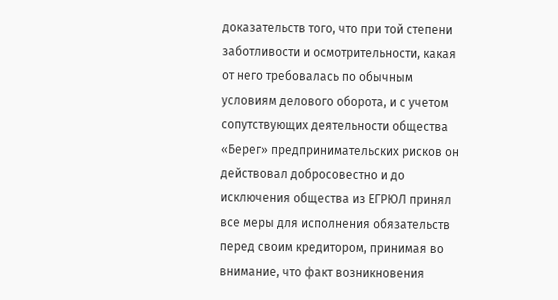доказательств того, что при той степени заботливости и осмотрительности, какая от него требовалась по обычным условиям делового оборота, и с учетом сопутствующих деятельности общества «Берег» предпринимательских рисков он действовал добросовестно и до исключения общества из ЕГРЮЛ принял все меры для исполнения обязательств перед своим кредитором, принимая во внимание, что факт возникновения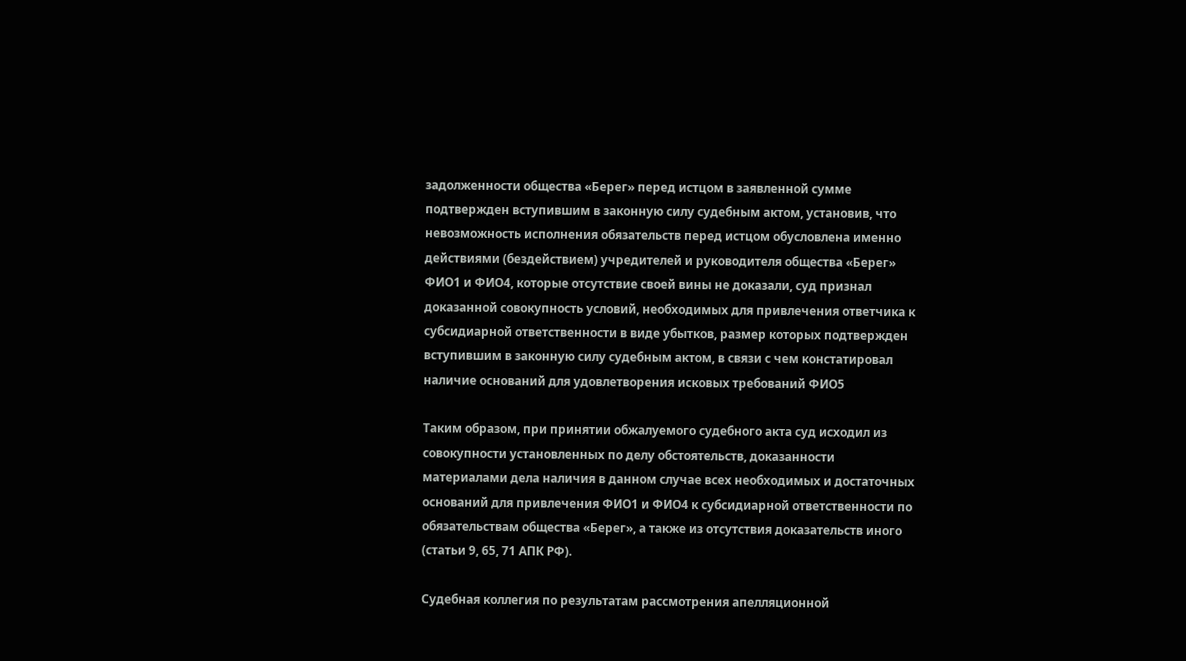задолженности общества «Берег» перед истцом в заявленной сумме подтвержден вступившим в законную силу судебным актом, установив, что невозможность исполнения обязательств перед истцом обусловлена именно действиями (бездействием) учредителей и руководителя общества «Берег» ФИО1 и ФИО4, которые отсутствие своей вины не доказали, суд признал доказанной совокупность условий, необходимых для привлечения ответчика к субсидиарной ответственности в виде убытков, размер которых подтвержден вступившим в законную силу судебным актом, в связи с чем констатировал наличие оснований для удовлетворения исковых требований ФИО5

Таким образом, при принятии обжалуемого судебного акта суд исходил из совокупности установленных по делу обстоятельств, доказанности материалами дела наличия в данном случае всех необходимых и достаточных оснований для привлечения ФИО1 и ФИО4 к субсидиарной ответственности по обязательствам общества «Берег», а также из отсутствия доказательств иного (статьи 9, 65, 71 АПК РФ).

Судебная коллегия по результатам рассмотрения апелляционной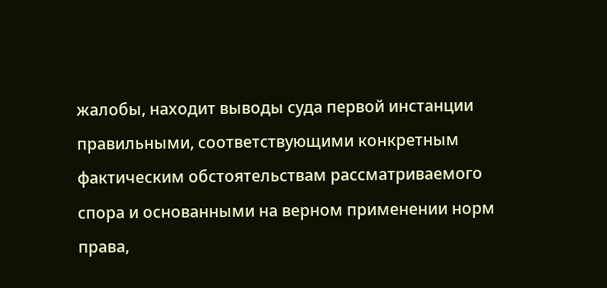жалобы, находит выводы суда первой инстанции правильными, соответствующими конкретным фактическим обстоятельствам рассматриваемого спора и основанными на верном применении норм права,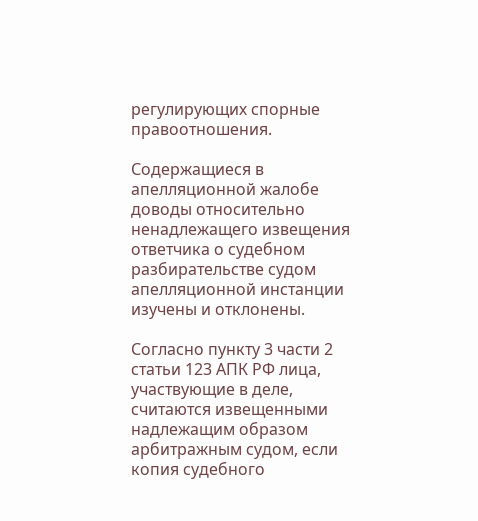регулирующих спорные правоотношения.

Содержащиеся в апелляционной жалобе доводы относительно ненадлежащего извещения ответчика о судебном разбирательстве судом апелляционной инстанции изучены и отклонены.

Согласно пункту 3 части 2 статьи 123 АПК РФ лица, участвующие в деле, считаются извещенными надлежащим образом арбитражным судом, если копия судебного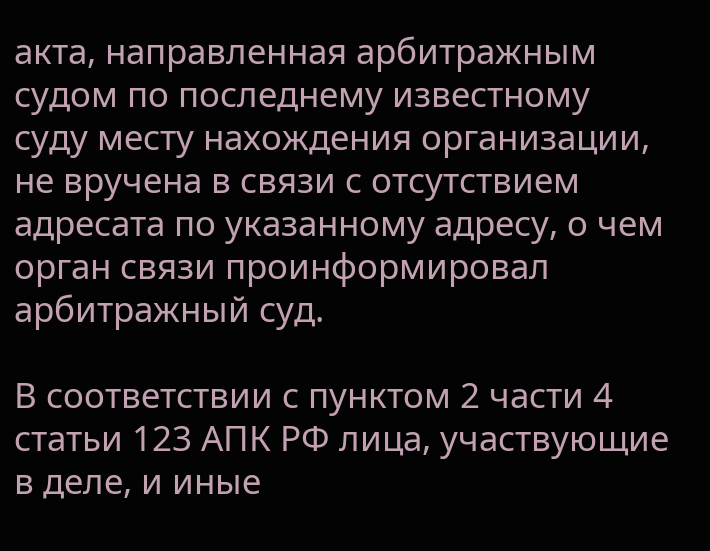акта, направленная арбитражным судом по последнему известному суду месту нахождения организации, не вручена в связи с отсутствием адресата по указанному адресу, о чем орган связи проинформировал арбитражный суд.

В соответствии с пунктом 2 части 4 статьи 123 АПК РФ лица, участвующие в деле, и иные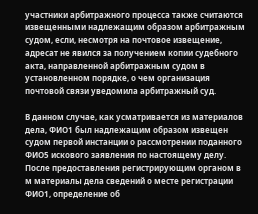участники арбитражного процесса также считаются извещенными надлежащим образом арбитражным судом, если, несмотря на почтовое извещение, адресат не явился за получением копии судебного акта, направленной арбитражным судом в установленном порядке, о чем организация почтовой связи уведомила арбитражный суд.

В данном случае, как усматривается из материалов дела, ФИО1 был надлежащим образом извещен судом первой инстанции о рассмотрении поданного ФИО5 искового заявления по настоящему делу. После предоставления регистрирующим органом в м материалы дела сведений о месте регистрации ФИО1, определение об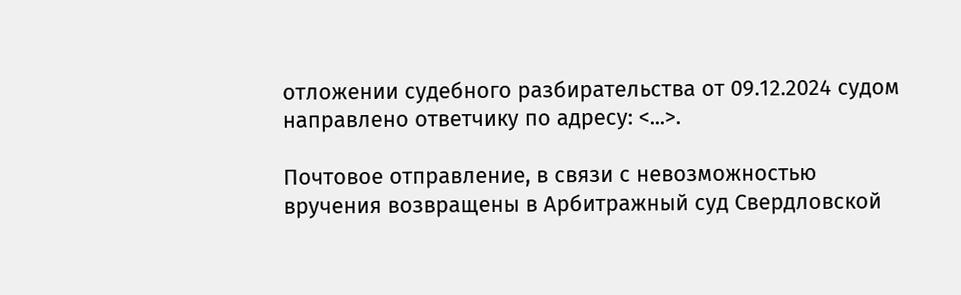отложении судебного разбирательства от 09.12.2024 судом направлено ответчику по адресу: <...>.

Почтовое отправление, в связи с невозможностью вручения возвращены в Арбитражный суд Свердловской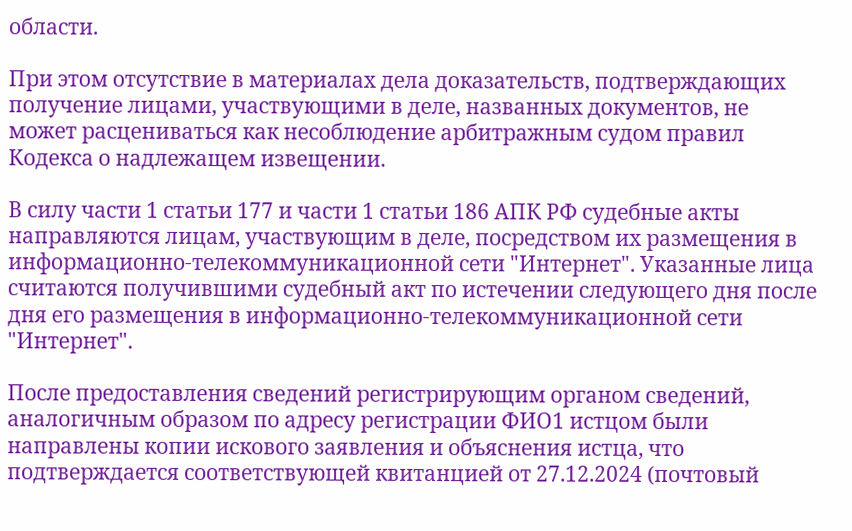области.

При этом отсутствие в материалах дела доказательств, подтверждающих получение лицами, участвующими в деле, названных документов, не может расцениваться как несоблюдение арбитражным судом правил Кодекса о надлежащем извещении.

В силу части 1 статьи 177 и части 1 статьи 186 АПК РФ судебные акты направляются лицам, участвующим в деле, посредством их размещения в информационно-телекоммуникационной сети "Интернет". Указанные лица считаются получившими судебный акт по истечении следующего дня после дня его размещения в информационно-телекоммуникационной сети "Интернет".

После предоставления сведений регистрирующим органом сведений, аналогичным образом по адресу регистрации ФИО1 истцом были направлены копии искового заявления и объяснения истца, что подтверждается соответствующей квитанцией от 27.12.2024 (почтовый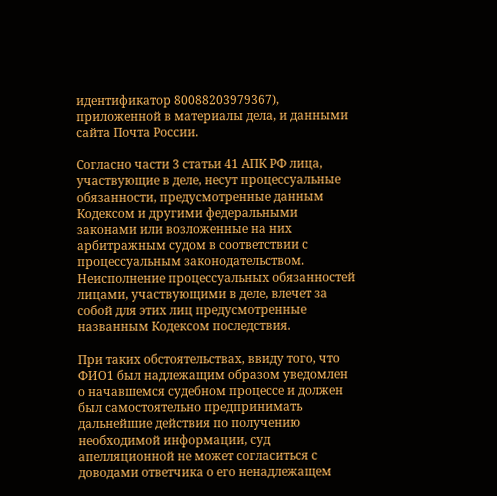идентификатор 80088203979367), приложенной в материалы дела, и данными сайта Почта России.

Согласно части 3 статьи 41 АПК РФ лица, участвующие в деле, несут процессуальные обязанности, предусмотренные данным Кодексом и другими федеральными законами или возложенные на них арбитражным судом в соответствии с процессуальным законодательством. Неисполнение процессуальных обязанностей лицами, участвующими в деле, влечет за собой для этих лиц предусмотренные названным Кодексом последствия.

При таких обстоятельствах, ввиду того, что ФИО1 был надлежащим образом уведомлен о начавшемся судебном процессе и должен был самостоятельно предпринимать дальнейшие действия по получению необходимой информации, суд апелляционной не может согласиться с доводами ответчика о его ненадлежащем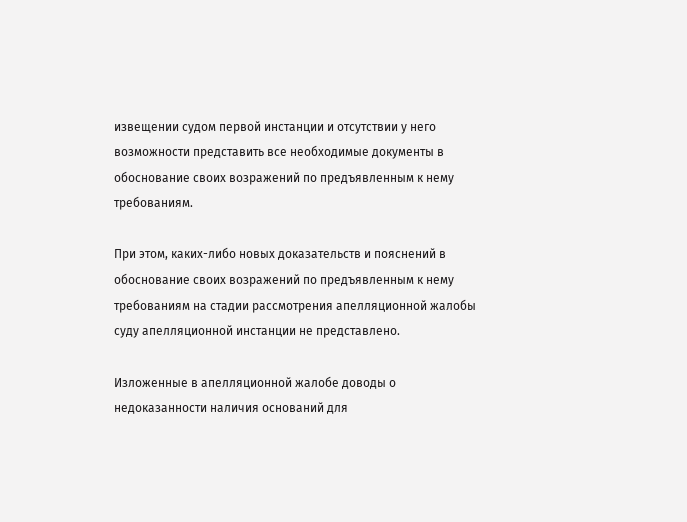извещении судом первой инстанции и отсутствии у него возможности представить все необходимые документы в обоснование своих возражений по предъявленным к нему требованиям.

При этом, каких-либо новых доказательств и пояснений в обоснование своих возражений по предъявленным к нему требованиям на стадии рассмотрения апелляционной жалобы суду апелляционной инстанции не представлено.

Изложенные в апелляционной жалобе доводы о недоказанности наличия оснований для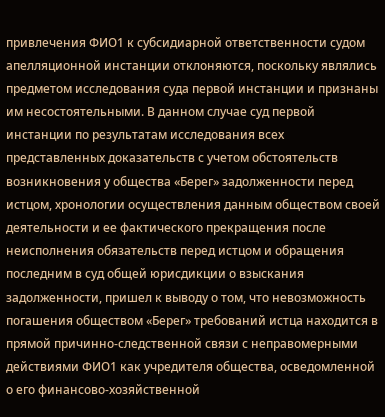привлечения ФИО1 к субсидиарной ответственности судом апелляционной инстанции отклоняются, поскольку являлись предметом исследования суда первой инстанции и признаны им несостоятельными. В данном случае суд первой инстанции по результатам исследования всех представленных доказательств с учетом обстоятельств возникновения у общества «Берег» задолженности перед истцом, хронологии осуществления данным обществом своей деятельности и ее фактического прекращения после неисполнения обязательств перед истцом и обращения последним в суд общей юрисдикции о взыскания задолженности, пришел к выводу о том, что невозможность погашения обществом «Берег» требований истца находится в прямой причинно-следственной связи с неправомерными действиями ФИО1 как учредителя общества, осведомленной о его финансово-хозяйственной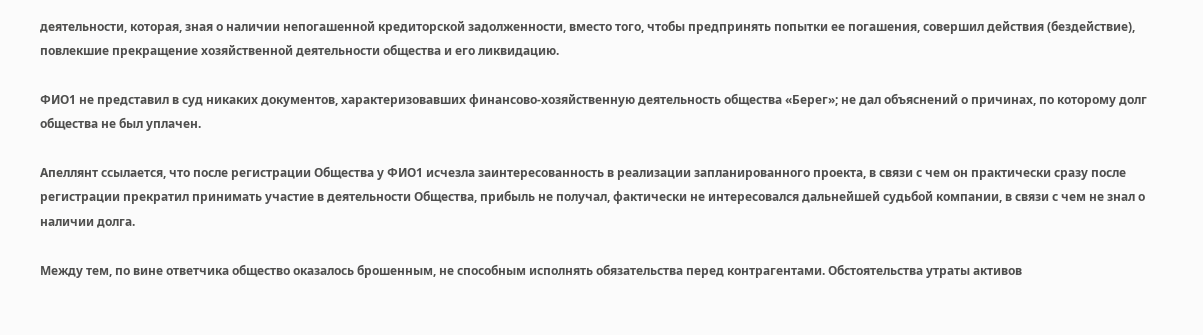деятельности, которая, зная о наличии непогашенной кредиторской задолженности, вместо того, чтобы предпринять попытки ее погашения, совершил действия (бездействие), повлекшие прекращение хозяйственной деятельности общества и его ликвидацию.

ФИО1 не представил в суд никаких документов, характеризовавших финансово-хозяйственную деятельность общества «Берег»; не дал объяснений о причинах, по которому долг общества не был уплачен.

Апеллянт ссылается, что после регистрации Общества у ФИО1 исчезла заинтересованность в реализации запланированного проекта, в связи с чем он практически сразу после регистрации прекратил принимать участие в деятельности Общества, прибыль не получал, фактически не интересовался дальнейшей судьбой компании, в связи с чем не знал о наличии долга.

Между тем, по вине ответчика общество оказалось брошенным, не способным исполнять обязательства перед контрагентами. Обстоятельства утраты активов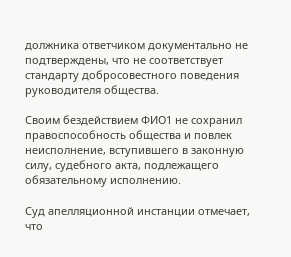должника ответчиком документально не подтверждены, что не соответствует стандарту добросовестного поведения руководителя общества.

Своим бездействием ФИО1 не сохранил правоспособность общества и повлек неисполнение, вступившего в законную силу, судебного акта, подлежащего обязательному исполнению.

Суд апелляционной инстанции отмечает, что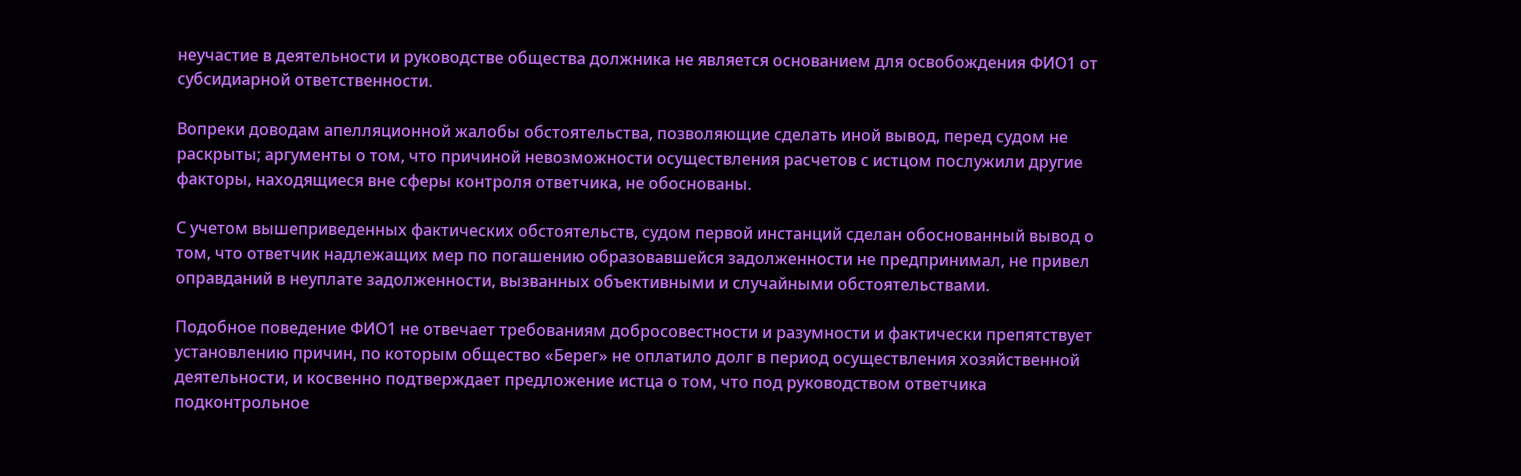неучастие в деятельности и руководстве общества должника не является основанием для освобождения ФИО1 от субсидиарной ответственности.

Вопреки доводам апелляционной жалобы обстоятельства, позволяющие сделать иной вывод, перед судом не раскрыты; аргументы о том, что причиной невозможности осуществления расчетов с истцом послужили другие факторы, находящиеся вне сферы контроля ответчика, не обоснованы.

С учетом вышеприведенных фактических обстоятельств, судом первой инстанций сделан обоснованный вывод о том, что ответчик надлежащих мер по погашению образовавшейся задолженности не предпринимал, не привел оправданий в неуплате задолженности, вызванных объективными и случайными обстоятельствами.

Подобное поведение ФИО1 не отвечает требованиям добросовестности и разумности и фактически препятствует установлению причин, по которым общество «Берег» не оплатило долг в период осуществления хозяйственной деятельности, и косвенно подтверждает предложение истца о том, что под руководством ответчика подконтрольное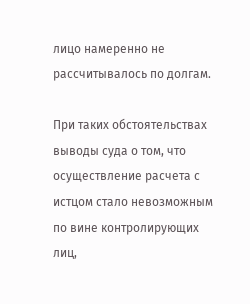лицо намеренно не рассчитывалось по долгам.

При таких обстоятельствах выводы суда о том, что осуществление расчета с истцом стало невозможным по вине контролирующих лиц,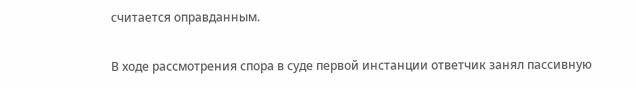считается оправданным.

В ходе рассмотрения спора в суде первой инстанции ответчик занял пассивную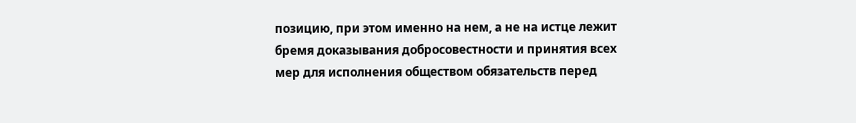позицию, при этом именно на нем, а не на истце лежит бремя доказывания добросовестности и принятия всех мер для исполнения обществом обязательств перед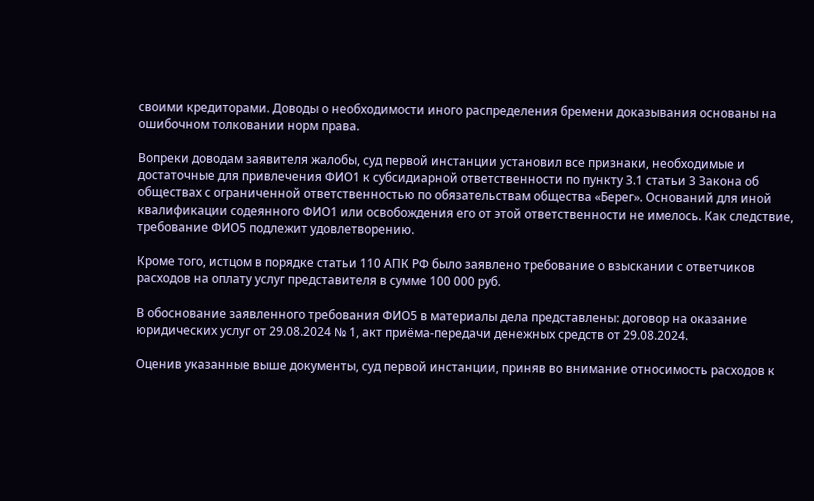своими кредиторами. Доводы о необходимости иного распределения бремени доказывания основаны на ошибочном толковании норм права.

Вопреки доводам заявителя жалобы, суд первой инстанции установил все признаки, необходимые и достаточные для привлечения ФИО1 к субсидиарной ответственности по пункту 3.1 статьи 3 Закона об обществах с ограниченной ответственностью по обязательствам общества «Берег». Оснований для иной квалификации содеянного ФИО1 или освобождения его от этой ответственности не имелось. Как следствие, требование ФИО5 подлежит удовлетворению.

Кроме того, истцом в порядке статьи 110 АПК РФ было заявлено требование о взыскании с ответчиков расходов на оплату услуг представителя в сумме 100 000 руб.

В обоснование заявленного требования ФИО5 в материалы дела представлены: договор на оказание юридических услуг от 29.08.2024 № 1, акт приёма-передачи денежных средств от 29.08.2024.

Оценив указанные выше документы, суд первой инстанции, приняв во внимание относимость расходов к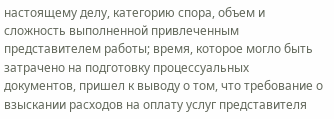настоящему делу, категорию спора, объем и сложность выполненной привлеченным представителем работы; время, которое могло быть затрачено на подготовку процессуальных документов, пришел к выводу о том, что требование о взыскании расходов на оплату услуг представителя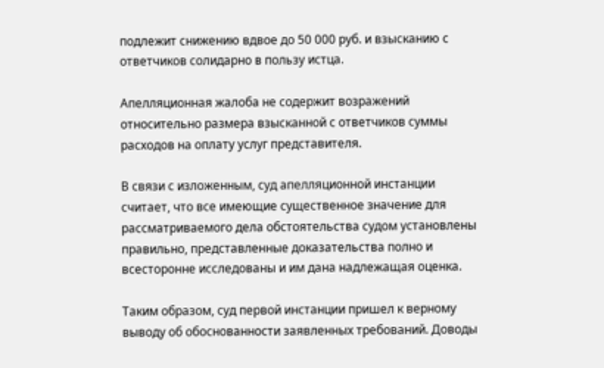подлежит снижению вдвое до 50 000 руб. и взысканию с ответчиков солидарно в пользу истца.

Апелляционная жалоба не содержит возражений относительно размера взысканной с ответчиков суммы расходов на оплату услуг представителя.

В связи с изложенным, суд апелляционной инстанции считает, что все имеющие существенное значение для рассматриваемого дела обстоятельства судом установлены правильно, представленные доказательства полно и всесторонне исследованы и им дана надлежащая оценка.

Таким образом, суд первой инстанции пришел к верному выводу об обоснованности заявленных требований. Доводы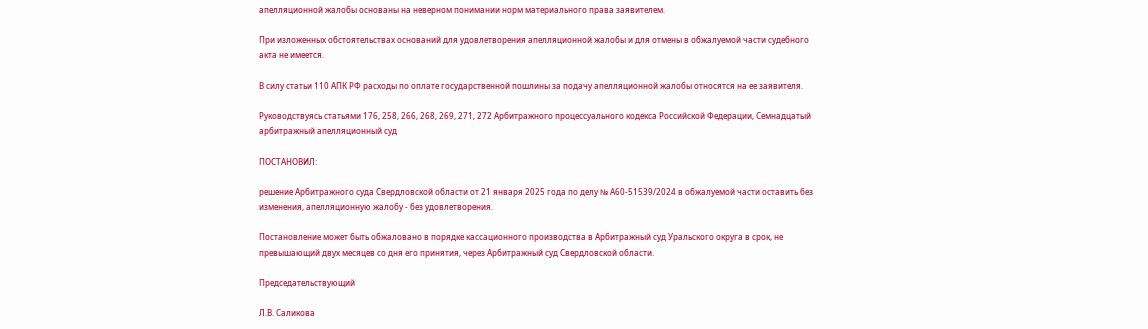апелляционной жалобы основаны на неверном понимании норм материального права заявителем.

При изложенных обстоятельствах оснований для удовлетворения апелляционной жалобы и для отмены в обжалуемой части судебного акта не имеется.

В силу статьи 110 АПК РФ расходы по оплате государственной пошлины за подачу апелляционной жалобы относятся на ее заявителя.

Руководствуясь статьями 176, 258, 266, 268, 269, 271, 272 Арбитражного процессуального кодекса Российской Федерации, Семнадцатый арбитражный апелляционный суд

ПОСТАНОВИЛ:

решение Арбитражного суда Свердловской области от 21 января 2025 года по делу № А60-51539/2024 в обжалуемой части оставить без изменения, апелляционную жалобу - без удовлетворения.

Постановление может быть обжаловано в порядке кассационного производства в Арбитражный суд Уральского округа в срок, не превышающий двух месяцев со дня его принятия, через Арбитражный суд Свердловской области.

Председательствующий

Л.В. Саликова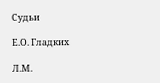Судьи

Е.О. Гладких

Л.М.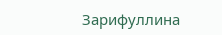Зарифуллина